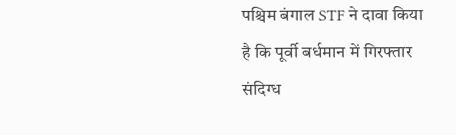पश्चिम बंगाल STF ने दावा किया है कि पूर्वी बर्धमान में गिरफ्तार संदिग्ध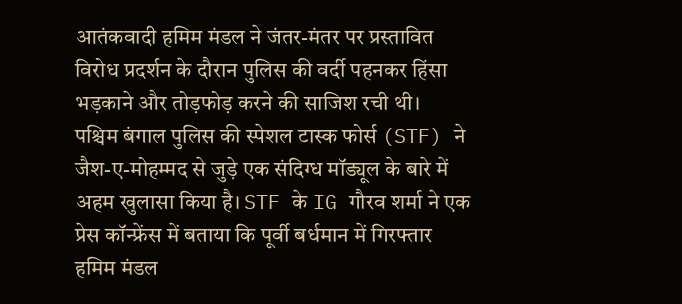आतंकवादी हमिम मंडल ने जंतर-मंतर पर प्रस्तावित विरोध प्रदर्शन के दौरान पुलिस की वर्दी पहनकर हिंसा भड़काने और तोड़फोड़ करने की साजिश रची थी।
पश्चिम बंगाल पुलिस की स्पेशल टास्क फोर्स (STF) ने जैश-ए-मोहम्मद से जुड़े एक संदिग्ध मॉड्यूल के बारे में अहम खुलासा किया है। STF के IG गौरव शर्मा ने एक प्रेस कॉन्फ्रेंस में बताया कि पूर्वी बर्धमान में गिरफ्तार हमिम मंडल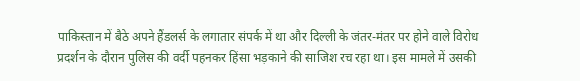पाकिस्तान में बैठे अपने हैंडलर्स के लगातार संपर्क में था और दिल्ली के जंतर-मंतर पर होने वाले विरोध प्रदर्शन के दौरान पुलिस की वर्दी पहनकर हिंसा भड़काने की साजिश रच रहा था। इस मामले में उसकी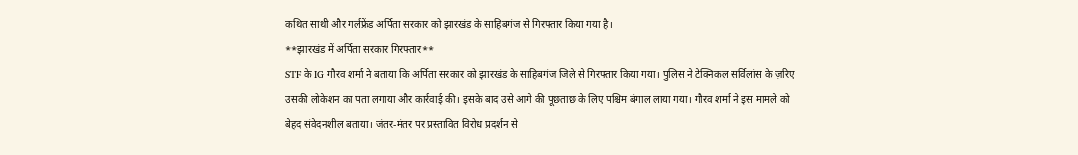कथित साथी और गर्लफ्रेंड अर्पिता सरकार को झारखंड के साहिबगंज से गिरफ्तार किया गया है।
**झारखंड में अर्पिता सरकार गिरफ्तार**
STF के IG गौरव शर्मा ने बताया कि अर्पिता सरकार को झारखंड के साहिबगंज जिले से गिरफ्तार किया गया। पुलिस ने टेक्निकल सर्विलांस के ज़रिए उसकी लोकेशन का पता लगाया और कार्रवाई की। इसके बाद उसे आगे की पूछताछ के लिए पश्चिम बंगाल लाया गया। गौरव शर्मा ने इस मामले को बेहद संवेदनशील बताया। जंतर-मंतर पर प्रस्तावित विरोध प्रदर्शन से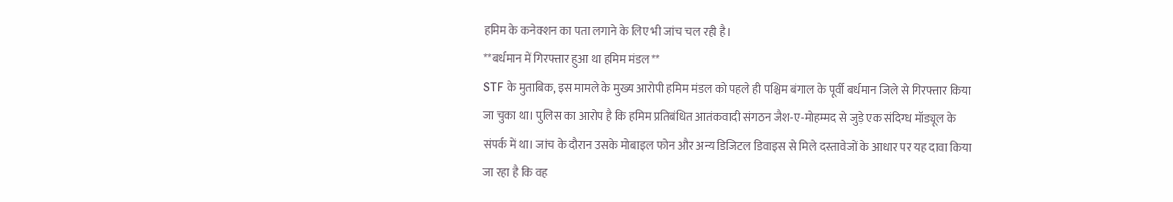हमिम के कनेक्शन का पता लगाने के लिए भी जांच चल रही है।
**बर्धमान में गिरफ्तार हुआ था हमिम मंडल**
STF के मुताबिक, इस मामले के मुख्य आरोपी हमिम मंडल को पहले ही पश्चिम बंगाल के पूर्वी बर्धमान जिले से गिरफ्तार किया जा चुका था। पुलिस का आरोप है कि हमिम प्रतिबंधित आतंकवादी संगठन जैश-ए-मोहम्मद से जुड़े एक संदिग्ध मॉड्यूल के संपर्क में था। जांच के दौरान उसके मोबाइल फोन और अन्य डिजिटल डिवाइस से मिले दस्तावेजों के आधार पर यह दावा किया जा रहा है कि वह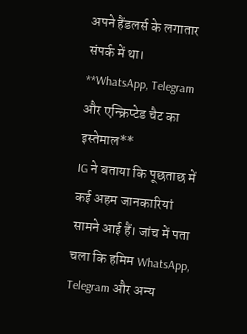अपने हैंडलर्स के लगातार संपर्क में था।
**WhatsApp, Telegram और एन्क्रिप्टेड चैट का इस्तेमाल**
IG ने बताया कि पूछताछ में कई अहम जानकारियां सामने आई हैं। जांच में पता चला कि हमिम WhatsApp, Telegram और अन्य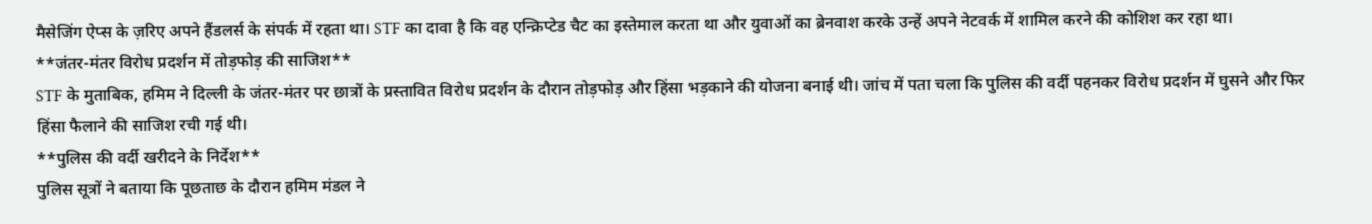मैसेजिंग ऐप्स के ज़रिए अपने हैंडलर्स के संपर्क में रहता था। STF का दावा है कि वह एन्क्रिप्टेड चैट का इस्तेमाल करता था और युवाओं का ब्रेनवाश करके उन्हें अपने नेटवर्क में शामिल करने की कोशिश कर रहा था।
**जंतर-मंतर विरोध प्रदर्शन में तोड़फोड़ की साजिश**
STF के मुताबिक, हमिम ने दिल्ली के जंतर-मंतर पर छात्रों के प्रस्तावित विरोध प्रदर्शन के दौरान तोड़फोड़ और हिंसा भड़काने की योजना बनाई थी। जांच में पता चला कि पुलिस की वर्दी पहनकर विरोध प्रदर्शन में घुसने और फिर हिंसा फैलाने की साजिश रची गई थी।
**पुलिस की वर्दी खरीदने के निर्देश**
पुलिस सूत्रों ने बताया कि पूछताछ के दौरान हमिम मंडल ने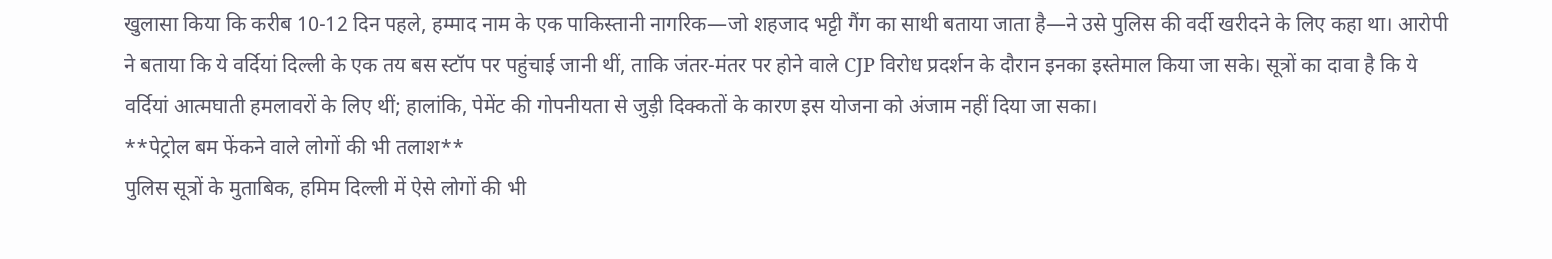खुलासा किया कि करीब 10-12 दिन पहले, हम्माद नाम के एक पाकिस्तानी नागरिक—जो शहजाद भट्टी गैंग का साथी बताया जाता है—ने उसे पुलिस की वर्दी खरीदने के लिए कहा था। आरोपी ने बताया कि ये वर्दियां दिल्ली के एक तय बस स्टॉप पर पहुंचाई जानी थीं, ताकि जंतर-मंतर पर होने वाले CJP विरोध प्रदर्शन के दौरान इनका इस्तेमाल किया जा सके। सूत्रों का दावा है कि ये वर्दियां आत्मघाती हमलावरों के लिए थीं; हालांकि, पेमेंट की गोपनीयता से जुड़ी दिक्कतों के कारण इस योजना को अंजाम नहीं दिया जा सका।
**पेट्रोल बम फेंकने वाले लोगों की भी तलाश**
पुलिस सूत्रों के मुताबिक, हमिम दिल्ली में ऐसे लोगों की भी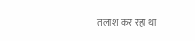तलाश कर रहा था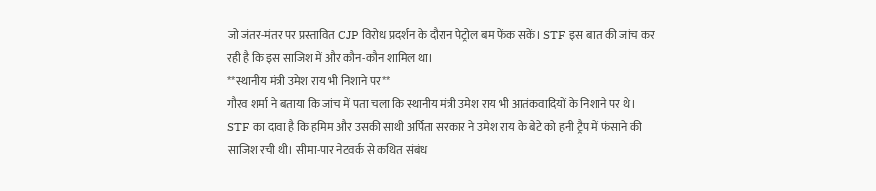जो जंतर-मंतर पर प्रस्तावित CJP विरोध प्रदर्शन के दौरान पेट्रोल बम फेंक सकें। STF इस बात की जांच कर रही है कि इस साजिश में और कौन-कौन शामिल था।
**स्थानीय मंत्री उमेश राय भी निशाने पर**
गौरव शर्मा ने बताया कि जांच में पता चला कि स्थानीय मंत्री उमेश राय भी आतंकवादियों के निशाने पर थे। STF का दावा है कि हमिम और उसकी साथी अर्पिता सरकार ने उमेश राय के बेटे को हनी ट्रैप में फंसाने की साजिश रची थी। सीमा-पार नेटवर्क से कथित संबंध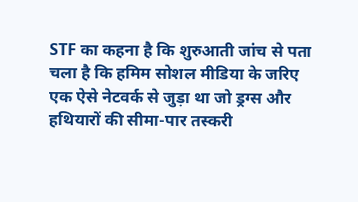STF का कहना है कि शुरुआती जांच से पता चला है कि हमिम सोशल मीडिया के जरिए एक ऐसे नेटवर्क से जुड़ा था जो ड्रग्स और हथियारों की सीमा-पार तस्करी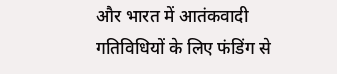और भारत में आतंकवादी गतिविधियों के लिए फंडिंग से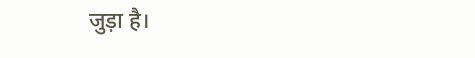जुड़ा है।